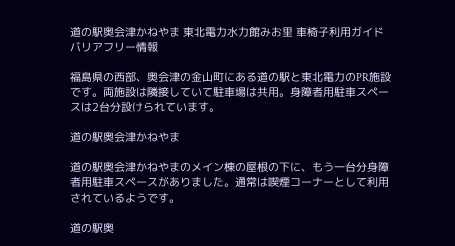道の駅奥会津かねやま 東北電力水力館みお里 車椅子利用ガイド バリアフリー情報

福島県の西部、奥会津の金山町にある道の駅と東北電力のPR施設です。両施設は隣接していて駐車場は共用。身障者用駐車スペースは2台分設けられています。

道の駅奥会津かねやま

道の駅奥会津かねやまのメイン棟の屋根の下に、もう一台分身障者用駐車スペースがありました。通常は喫煙コーナーとして利用されているようです。

道の駅奥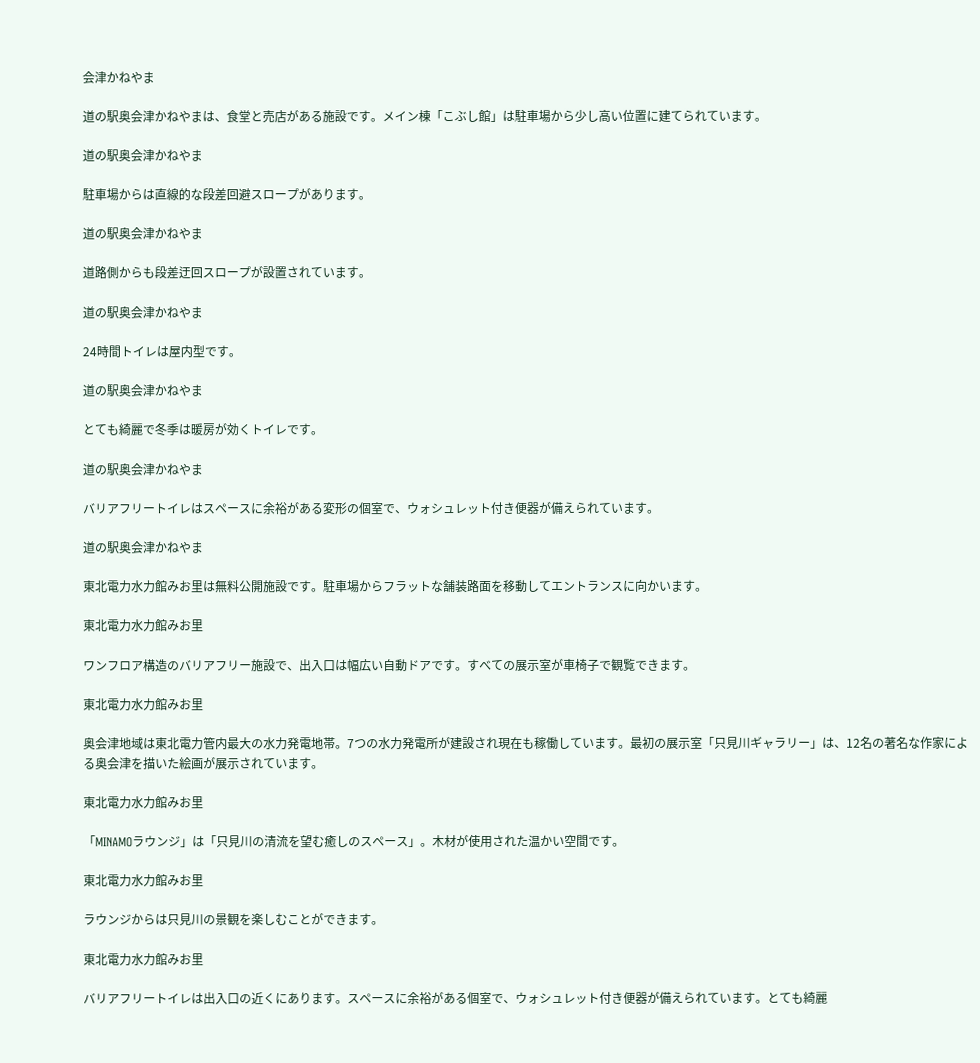会津かねやま

道の駅奥会津かねやまは、食堂と売店がある施設です。メイン棟「こぶし館」は駐車場から少し高い位置に建てられています。

道の駅奥会津かねやま

駐車場からは直線的な段差回避スロープがあります。

道の駅奥会津かねやま

道路側からも段差迂回スロープが設置されています。

道の駅奥会津かねやま

24時間トイレは屋内型です。

道の駅奥会津かねやま

とても綺麗で冬季は暖房が効くトイレです。

道の駅奥会津かねやま

バリアフリートイレはスペースに余裕がある変形の個室で、ウォシュレット付き便器が備えられています。

道の駅奥会津かねやま

東北電力水力館みお里は無料公開施設です。駐車場からフラットな舗装路面を移動してエントランスに向かいます。

東北電力水力館みお里

ワンフロア構造のバリアフリー施設で、出入口は幅広い自動ドアです。すべての展示室が車椅子で観覧できます。

東北電力水力館みお里

奥会津地域は東北電力管内最大の水力発電地帯。7つの水力発電所が建設され現在も稼働しています。最初の展示室「只見川ギャラリー」は、12名の著名な作家による奥会津を描いた絵画が展示されています。

東北電力水力館みお里

「MINAMOラウンジ」は「只見川の清流を望む癒しのスペース」。木材が使用された温かい空間です。

東北電力水力館みお里

ラウンジからは只見川の景観を楽しむことができます。

東北電力水力館みお里

バリアフリートイレは出入口の近くにあります。スペースに余裕がある個室で、ウォシュレット付き便器が備えられています。とても綺麗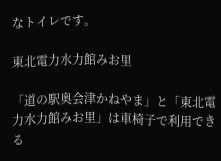なトイレです。

東北電力水力館みお里

「道の駅奥会津かねやま」と「東北電力水力館みお里」は車椅子で利用できる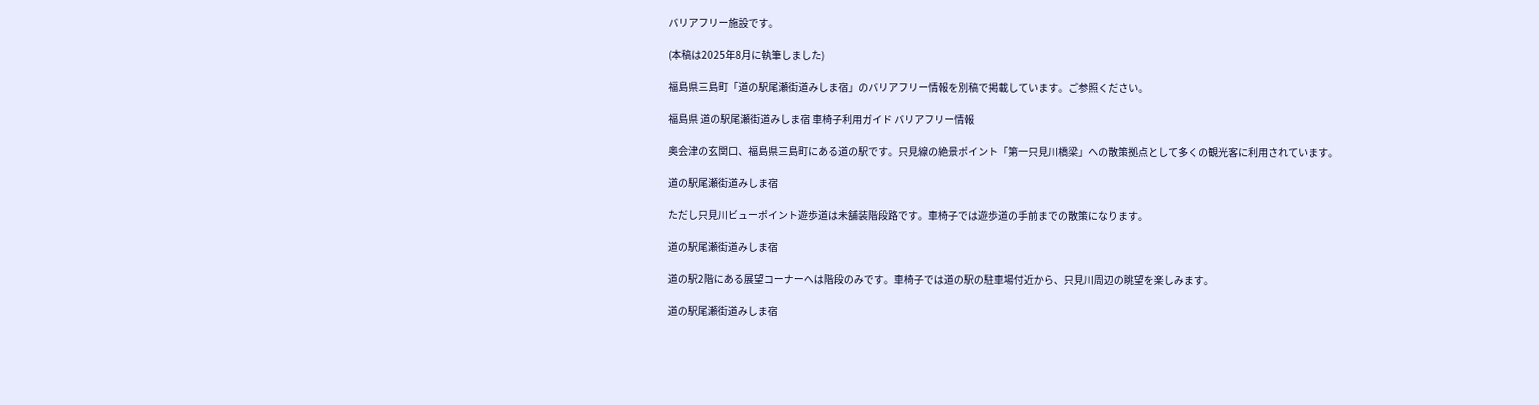バリアフリー施設です。

(本稿は2025年8月に執筆しました)

福島県三島町「道の駅尾瀬街道みしま宿」のバリアフリー情報を別稿で掲載しています。ご参照ください。

福島県 道の駅尾瀬街道みしま宿 車椅子利用ガイド バリアフリー情報

奥会津の玄関口、福島県三島町にある道の駅です。只見線の絶景ポイント「第一只見川橋梁」への散策拠点として多くの観光客に利用されています。

道の駅尾瀬街道みしま宿

ただし只見川ビューポイント遊歩道は未舗装階段路です。車椅子では遊歩道の手前までの散策になります。

道の駅尾瀬街道みしま宿

道の駅2階にある展望コーナーへは階段のみです。車椅子では道の駅の駐車場付近から、只見川周辺の眺望を楽しみます。

道の駅尾瀬街道みしま宿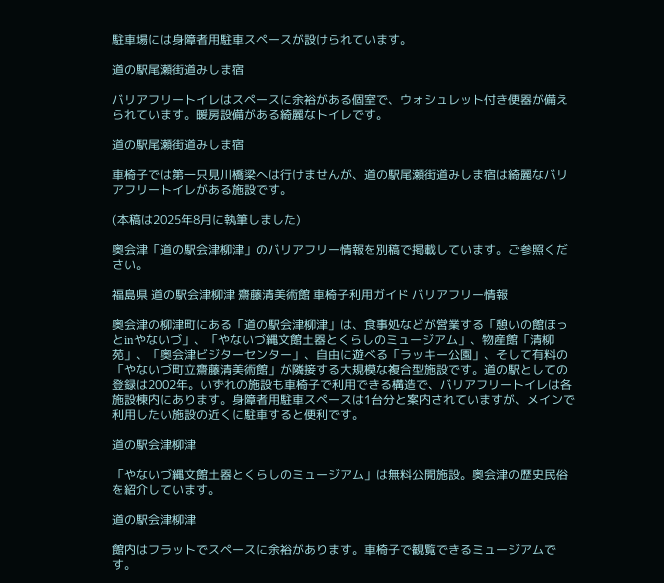駐車場には身障者用駐車スペースが設けられています。

道の駅尾瀬街道みしま宿

バリアフリートイレはスペースに余裕がある個室で、ウォシュレット付き便器が備えられています。暖房設備がある綺麗なトイレです。

道の駅尾瀬街道みしま宿

車椅子では第一只見川橋梁へは行けませんが、道の駅尾瀬街道みしま宿は綺麗なバリアフリートイレがある施設です。

(本稿は2025年8月に執筆しました)

奥会津「道の駅会津柳津」のバリアフリー情報を別稿で掲載しています。ご参照ください。

福島県 道の駅会津柳津 齋藤清美術館 車椅子利用ガイド バリアフリー情報

奥会津の柳津町にある「道の駅会津柳津」は、食事処などが営業する「憩いの館ほっとinやないづ」、「やないづ縄文館土器とくらしのミュージアム」、物産館「清柳苑」、「奥会津ビジターセンター」、自由に遊べる「ラッキー公園」、そして有料の「やないづ町立齋藤清美術館」が隣接する大規模な複合型施設です。道の駅としての登録は2002年。いずれの施設も車椅子で利用できる構造で、バリアフリートイレは各施設棟内にあります。身障者用駐車スペースは1台分と案内されていますが、メインで利用したい施設の近くに駐車すると便利です。

道の駅会津柳津

「やないづ縄文館土器とくらしのミュージアム」は無料公開施設。奥会津の歴史民俗を紹介しています。

道の駅会津柳津

館内はフラットでスペースに余裕があります。車椅子で観覧できるミュージアムです。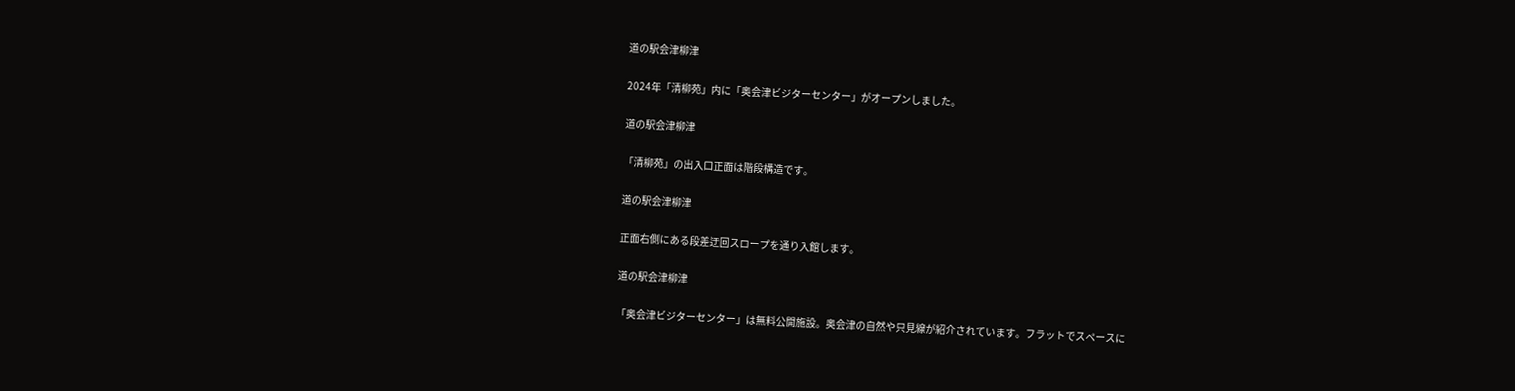道の駅会津柳津

2024年「清柳苑」内に「奥会津ビジターセンター」がオープンしました。

道の駅会津柳津

「清柳苑」の出入口正面は階段構造です。

道の駅会津柳津

正面右側にある段差迂回スロープを通り入館します。

道の駅会津柳津

「奥会津ビジターセンター」は無料公開施設。奥会津の自然や只見線が紹介されています。フラットでスペースに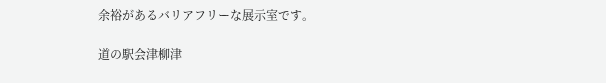余裕があるバリアフリーな展示室です。

道の駅会津柳津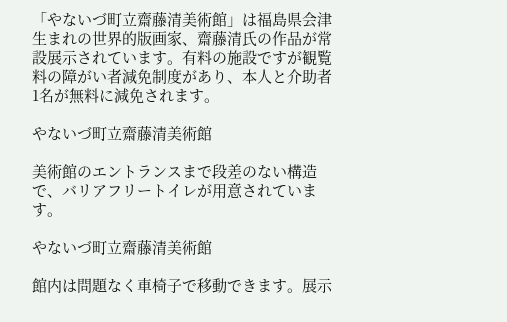「やないづ町立齋藤清美術館」は福島県会津生まれの世界的版画家、齋藤清氏の作品が常設展示されています。有料の施設ですが観覧料の障がい者減免制度があり、本人と介助者1名が無料に減免されます。

やないづ町立齋藤清美術館

美術館のエントランスまで段差のない構造で、バリアフリートイレが用意されています。

やないづ町立齋藤清美術館

館内は問題なく車椅子で移動できます。展示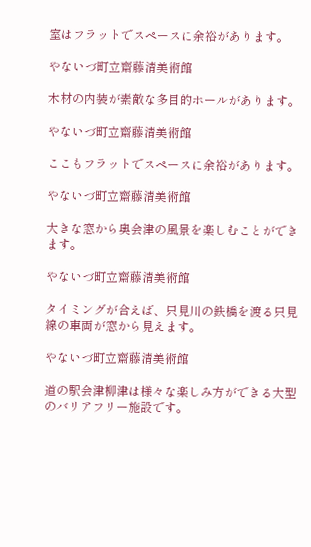室はフラットでスペースに余裕があります。

やないづ町立齋藤清美術館

木材の内装が素敵な多目的ホールがあります。

やないづ町立齋藤清美術館

ここもフラットでスペースに余裕があります。

やないづ町立齋藤清美術館

大きな窓から奥会津の風景を楽しむことができます。

やないづ町立齋藤清美術館

タイミングが合えば、只見川の鉄橋を渡る只見線の車両が窓から見えます。

やないづ町立齋藤清美術館

道の駅会津柳津は様々な楽しみ方ができる大型のバリアフリー施設です。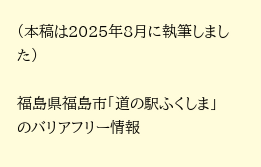(本稿は2025年8月に執筆しました)

福島県福島市「道の駅ふくしま」のバリアフリー情報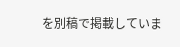を別稿で掲載していま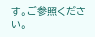す。ご参照ください。